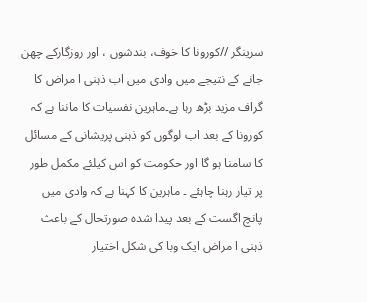سرینگر //کورونا کا خوف، بندشوں ، اور روزگارکے چھن جانے کے نتیجے میں وادی میں اب ذہنی ا مراض کا گراف مزید بڑھ رہا ہے۔ماہرین نفسیات کا ماننا ہے کہ کورونا کے بعد اب لوگوں کو ذہنی پریشانی کے مسائل کا سامنا ہو گا اور حکومت کو اس کیلئے مکمل طور پر تیار رہنا چاہئے ۔ ماہرین کا کہنا ہے کہ وادی میں پانچ اگست کے بعد پیدا شدہ صورتحال کے باعث ذہنی ا مراض ایک وبا کی شکل اختیار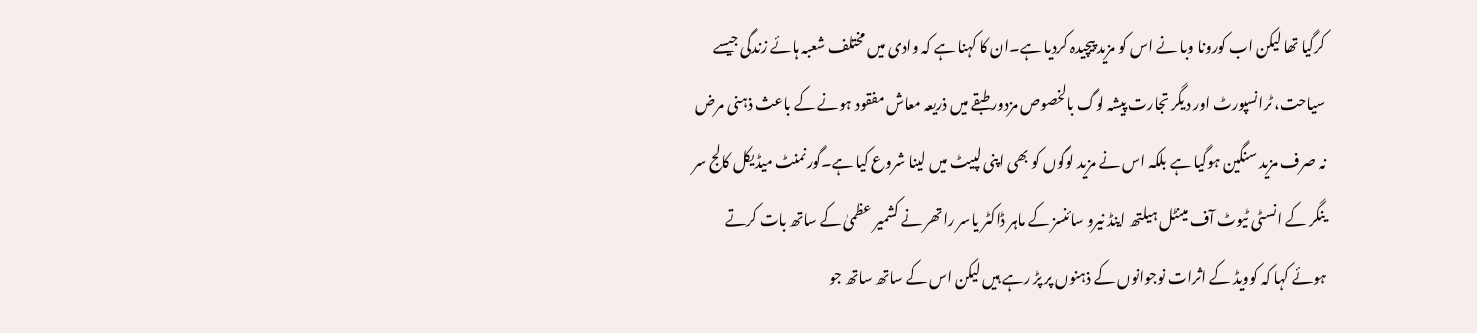کرگیا تھا لیکن اب کورونا وبا نے اس کو مزید پیچیدہ کردیا ہے۔ان کا کہنا ہے کہ وادی میں مختلف شعبہ ہائے زندگی جیسے سیاحت، ٹرانسپورٹ اور دیگر تجارت پیشہ لوگ بالخصوص مزدور طبقے میں ذریعہ معاش مفقود ہونے کے باعث ذہنی مرض نہ صرف مزید سنگین ہوگیا ہے بلکہ اس نے مزید لوگوں کو بھی اپنی لپیٹ میں لینا شروع کیا ہے۔گورنمنٹ میڈیکل کالج سر ینگر کے انسٹی ٹیوٹ آف مینٹل ہیلتھ اینڈ نیرو سائنسز کے ماہر ڈاکٹر یاسر راتھر نے کشمیر عظمیٰ کے ساتھ بات کرتے ہوئے کہا کہ کوویڈ کے اثرات نوجوانوں کے ذہنوں پر پڑ رہے ہیں لیکن اس کے ساتھ ساتھ جو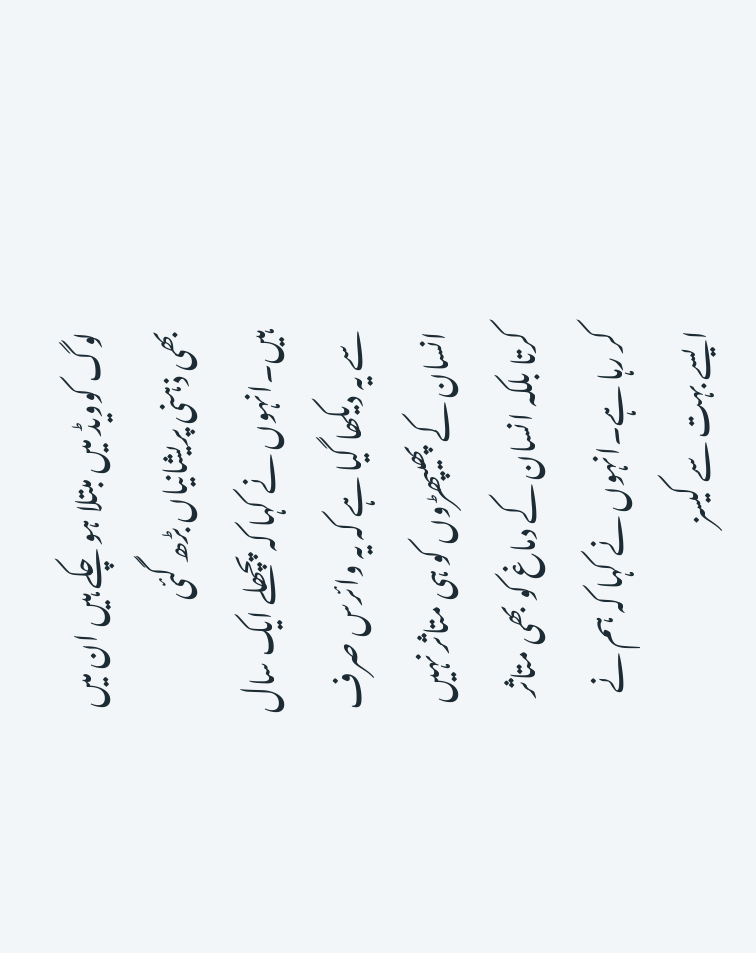لوگ کوویڈ میں مبتلا ہو چکے ہیں ان میں بھی ذہنی پریشانیاں بڑھ گئی ہیں۔انہوں نے کہا کہ پچھلے ایک سال سے یہ دیکھا گیا ہے کہ یہ وائرس صرف انسان کے پھیپھڑوں کو ہی متاثر نہیں کرتا بلکہ انسان کے دماغ کو بھی متاثر کر رہا ہے۔انہوں نے کہا کہ ہم نے ایسے بہت سے کیسز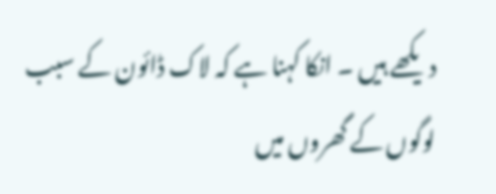دیکھے ہیں ۔ انکا کہنا ہے کہ لاک ڈائون کے سبب لوگوں کے گھروں میں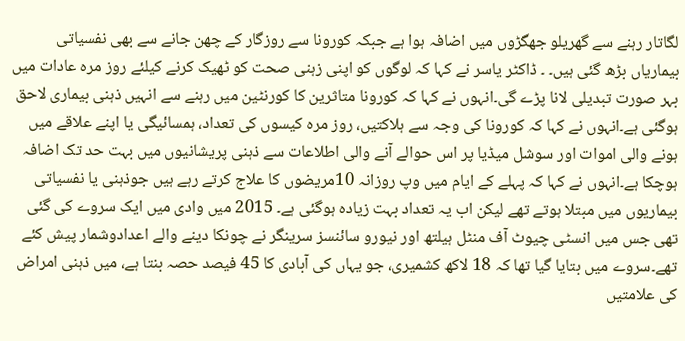لگاتار رہنے سے گھریلو جھگڑوں میں اضافہ ہوا ہے جبکہ کورونا سے روزگار کے چھن جانے سے بھی نفسیاتی بیماریاں بڑھ گئی ہیں۔ ۔ ڈاکٹر یاسر نے کہا کہ لوگوں کو اپنی زہنی صحت کو ٹھیک کرنے کیلئے روز مرہ عادات میں بہر صورت تبدیلی لانا پڑے گی۔انہوں نے کہا کہ کورونا متاثرین کا کورنٹین میں رہنے سے انہیں ذہنی بیماری لاحق ہوگئی ہے۔انہوں نے کہا کہ کورونا کی وجہ سے ہلاکتیں، روز مرہ کیسوں کی تعداد، ہمسائیگی یا اپنے علاقے میں ہونے والی اموات اور سوشل میڈیا پر اس حوالے آنے والی اطلاعات سے ذہنی پریشانیوں میں بہت حد تک اضافہ ہوچکا ہے۔انہوں نے کہا کہ پہلے کے ایام میں وپ روزانہ 10مریضوں کا علاج کرتے رہے ہیں جوذہنی یا نفسیاتی بیماریوں میں مبتلا ہوتے تھے لیکن اب یہ تعداد بہت زیادہ ہوگئی ہے۔ 2015 میں وادی میں ایک سروے کی گئی تھی جس میں انسٹی چیوٹ آف منٹل ہیلتھ اور نیورو سائنسز سرینگر نے چونکا دینے والے اعدادوشمار پیش کئے تھے۔سروے میں بتایا گیا تھا کہ 18 لاکھ کشمیری، جو یہاں کی آبادی کا 45 فیصد حصہ بنتا ہے، میں ذہنی امراض کی علامتیں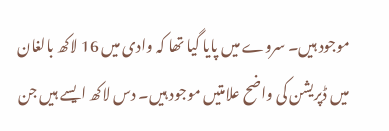موجود ہیں۔ سروے میں پایا گیا تھا کہ وادی میں 16 لاکھ بالغان میں ڈپریشن کی واضح علامتیں موجود ہیں۔ دس لاکھ ایسے ہیں جن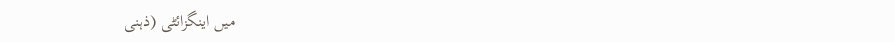میں اینگزائٹی (ذہنی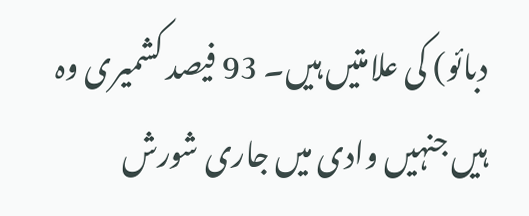دبائو) کی علامتیں ہیں۔ 93 فیصد کشمیری وہ ہیں جنہیں وادی میں جاری شورش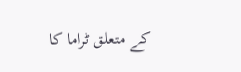کے متعلق ٹراما کا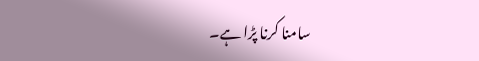سامنا کرنا پڑا ہے۔